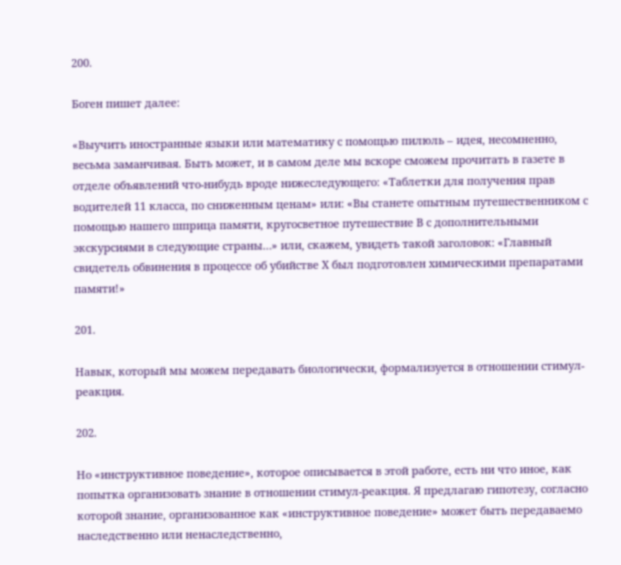200.

Боген пишет далее:

«Выучить иностранные языки или математику с помощью пилюль – идея, несомненно, весьма заманчивая. Быть может, и в самом деле мы вскоре сможем прочитать в газете в отделе объявлений что-нибудь вроде нижеследующего: «Таблетки для получения прав водителей 11 класса, по сниженным ценам» или: «Вы станете опытным путешественником с помощью нашего шприца памяти, кругосветное путешествие В с дополнительными экскурсиями в следующие страны…» или, скажем, увидеть такой заголовок: «Главный свидетель обвинения в процессе об убийстве Х был подготовлен химическими препаратами памяти!»

201.

Навык, который мы можем передавать биологически, формализуется в отношении стимул-реакция.

202.

Но «инструктивное поведение», которое описывается в этой работе, есть ни что иное, как попытка организовать знание в отношении стимул-реакция. Я предлагаю гипотезу, согласно которой знание, организованное как «инструктивное поведение» может быть передаваемо наследственно или ненаследственно,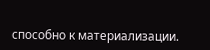способно к материализации.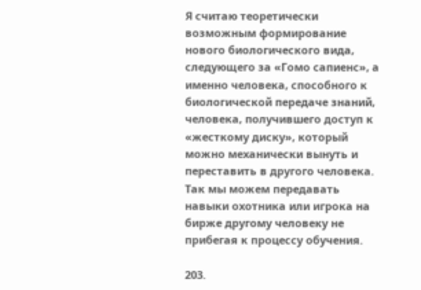Я считаю теоретически возможным формирование нового биологического вида, следующего за «Гомо сапиенс», а именно человека, способного к биологической передаче знаний, человека, получившего доступ к «жесткому диску», который можно механически вынуть и переставить в другого человека. Так мы можем передавать навыки охотника или игрока на бирже другому человеку не прибегая к процессу обучения.

203.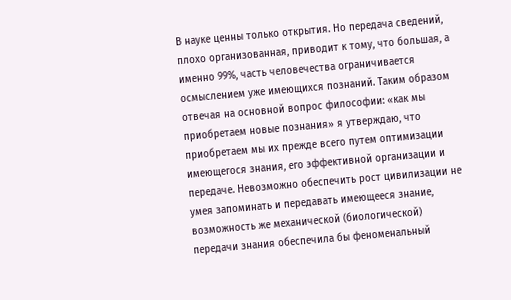В науке ценны только открытия. Но передача сведений, плохо организованная, приводит к тому, что большая, а именно 99%, часть человечества ограничивается осмыслением уже имеющихся познаний. Таким образом отвечая на основной вопрос философии: «как мы приобретаем новые познания» я утверждаю, что приобретаем мы их прежде всего путем оптимизации имеющегося знания, его эффективной организации и передаче. Невозможно обеспечить рост цивилизации не умея запоминать и передавать имеющееся знание, возможность же механической (биологической) передачи знания обеспечила бы феноменальный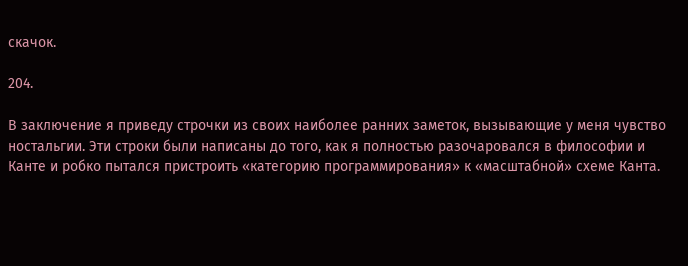скачок.

204.

В заключение я приведу строчки из своих наиболее ранних заметок, вызывающие у меня чувство ностальгии. Эти строки были написаны до того, как я полностью разочаровался в философии и Канте и робко пытался пристроить «категорию программирования» к «масштабной» схеме Канта.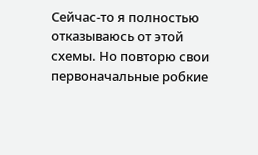Сейчас-то я полностью отказываюсь от этой схемы. Но повторю свои первоначальные робкие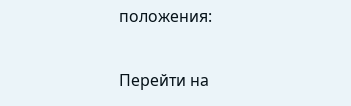положения:

Перейти на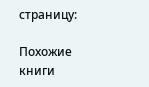страницу:

Похожие книги